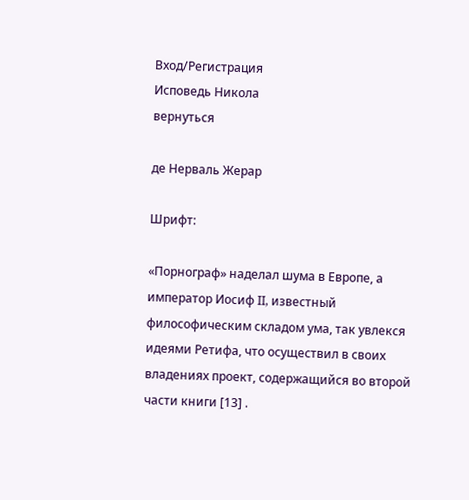Вход/Регистрация
Исповедь Никола
вернуться

де Нерваль Жерар

Шрифт:

«Порнограф» наделал шума в Европе, а император Иосиф II, известный философическим складом ума, так увлекся идеями Ретифа, что осуществил в своих владениях проект, содержащийся во второй части книги [13] .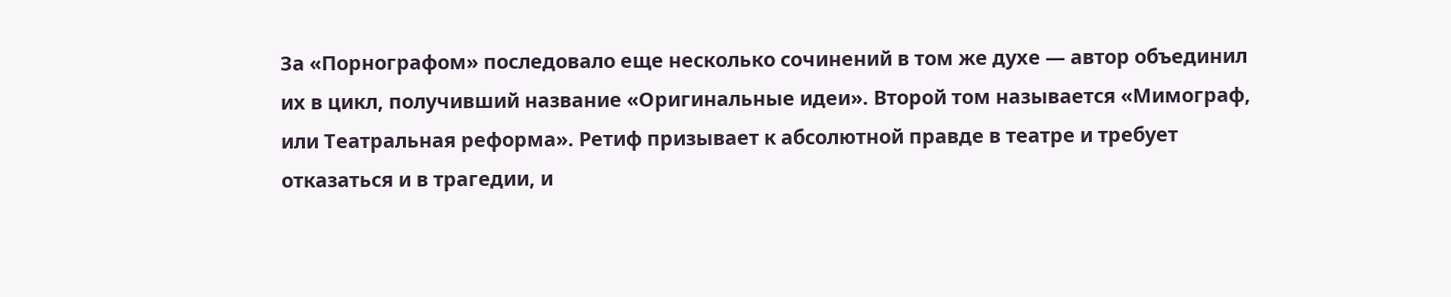За «Порнографом» последовало еще несколько сочинений в том же духе — автор объединил их в цикл, получивший название «Оригинальные идеи». Второй том называется «Мимограф, или Театральная реформа». Ретиф призывает к абсолютной правде в театре и требует отказаться и в трагедии, и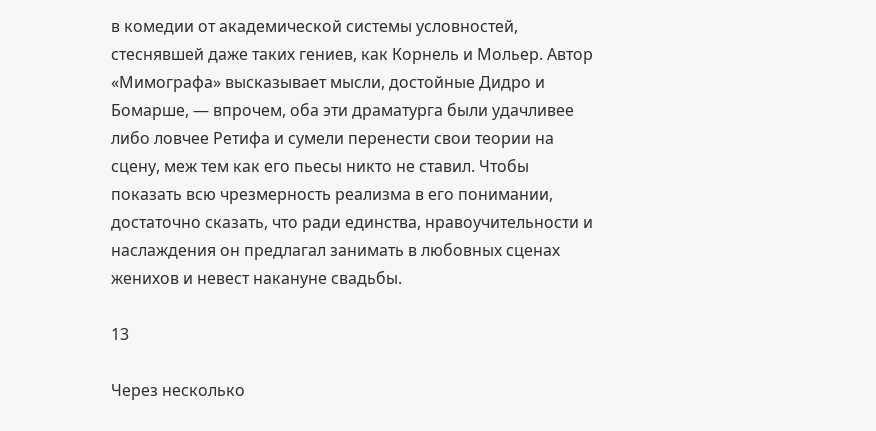в комедии от академической системы условностей, стеснявшей даже таких гениев, как Корнель и Мольер. Автор «Мимографа» высказывает мысли, достойные Дидро и Бомарше, — впрочем, оба эти драматурга были удачливее либо ловчее Ретифа и сумели перенести свои теории на сцену, меж тем как его пьесы никто не ставил. Чтобы показать всю чрезмерность реализма в его понимании, достаточно сказать, что ради единства, нравоучительности и наслаждения он предлагал занимать в любовных сценах женихов и невест накануне свадьбы.

13

Через несколько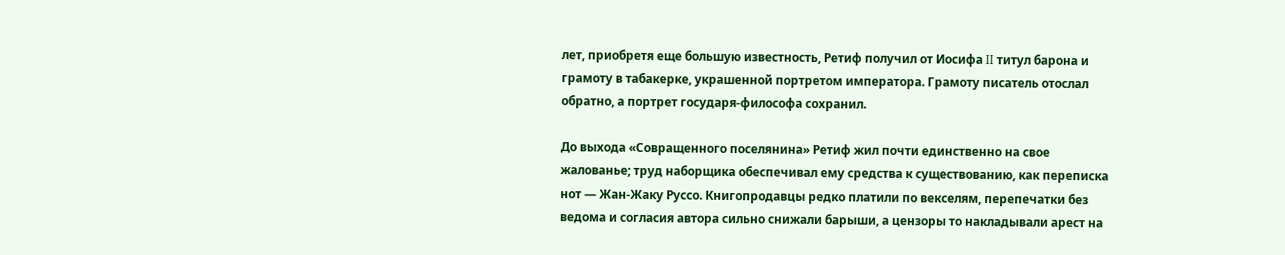лет, приобретя еще большую известность, Ретиф получил от Иосифа II титул барона и грамоту в табакерке, украшенной портретом императора. Грамоту писатель отослал обратно, а портрет государя-философа сохранил.

До выхода «Совращенного поселянина» Ретиф жил почти единственно на свое жалованье; труд наборщика обеспечивал ему средства к существованию, как переписка нот — Жан-Жаку Руссо. Книгопродавцы редко платили по векселям, перепечатки без ведома и согласия автора сильно снижали барыши, а цензоры то накладывали арест на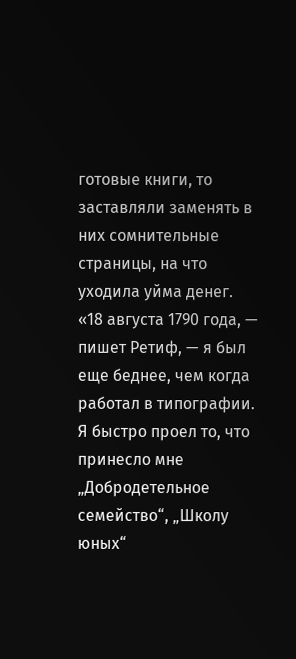готовые книги, то заставляли заменять в них сомнительные страницы, на что уходила уйма денег. «18 августа 1790 года, — пишет Ретиф, — я был еще беднее, чем когда работал в типографии. Я быстро проел то, что принесло мне „Добродетельное семейство“, „Школу юных“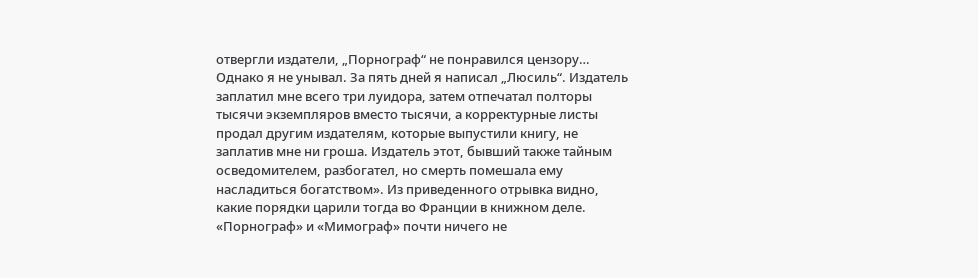отвергли издатели, „Порнограф“ не понравился цензору… Однако я не унывал. За пять дней я написал „Люсиль“. Издатель заплатил мне всего три луидора, затем отпечатал полторы тысячи экземпляров вместо тысячи, а корректурные листы продал другим издателям, которые выпустили книгу, не заплатив мне ни гроша. Издатель этот, бывший также тайным осведомителем, разбогател, но смерть помешала ему насладиться богатством». Из приведенного отрывка видно, какие порядки царили тогда во Франции в книжном деле. «Порнограф» и «Мимограф» почти ничего не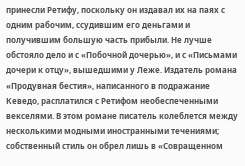принесли Ретифу, поскольку он издавал их на паях с одним рабочим, ссудившим его деньгами и получившим большую часть прибыли. Не лучше обстояло дело и с «Побочной дочерью», и с «Письмами дочери к отцу», вышедшими у Леже. Издатель романа «Продувная бестия», написанного в подражание Кеведо, расплатился с Ретифом необеспеченными векселями. В этом романе писатель колеблется между несколькими модными иностранными течениями; собственный стиль он обрел лишь в «Совращенном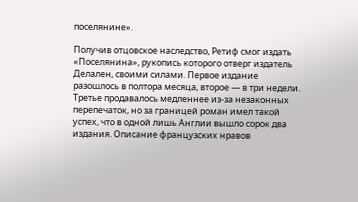поселянине».

Получив отцовское наследство, Ретиф смог издать «Поселянина», рукопись которого отверг издатель Делален, своими силами. Первое издание разошлось в полтора месяца, второе — в три недели. Третье продавалось медленнее из-за незаконных перепечаток, но за границей роман имел такой успех, что в одной лишь Англии вышло сорок два издания. Описание французских нравов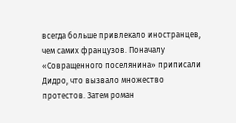всегда больше привлекало иностранцев, чем самих французов. Поначалу «Совращенного поселянина» приписали Дидро, что вызвало множество протестов. Затем роман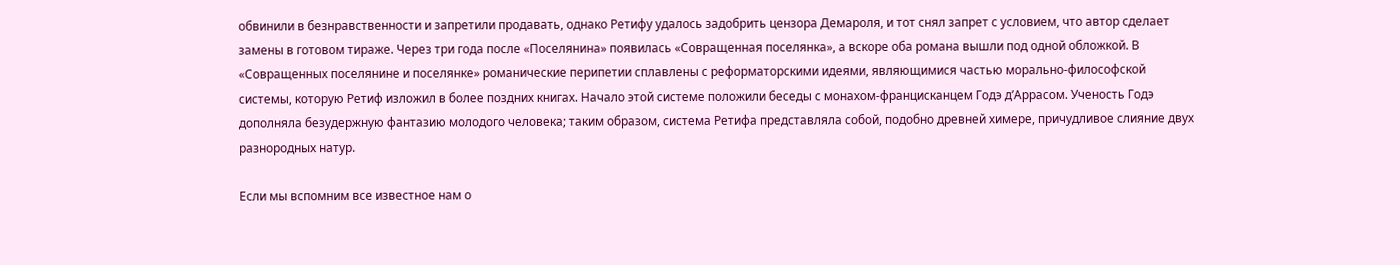обвинили в безнравственности и запретили продавать, однако Ретифу удалось задобрить цензора Демароля, и тот снял запрет с условием, что автор сделает замены в готовом тираже. Через три года после «Поселянина» появилась «Совращенная поселянка», а вскоре оба романа вышли под одной обложкой. В «Совращенных поселянине и поселянке» романические перипетии сплавлены с реформаторскими идеями, являющимися частью морально-философской системы, которую Ретиф изложил в более поздних книгах. Начало этой системе положили беседы с монахом-францисканцем Годэ д’Аррасом. Ученость Годэ дополняла безудержную фантазию молодого человека; таким образом, система Ретифа представляла собой, подобно древней химере, причудливое слияние двух разнородных натур.

Если мы вспомним все известное нам о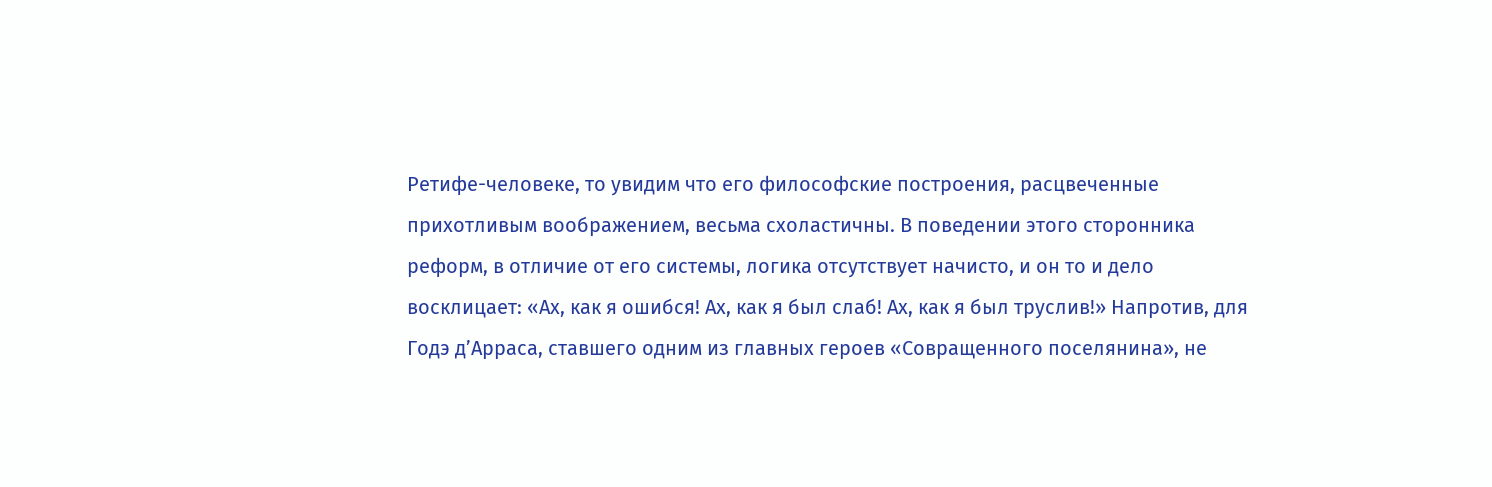Ретифе-человеке, то увидим что его философские построения, расцвеченные прихотливым воображением, весьма схоластичны. В поведении этого сторонника реформ, в отличие от его системы, логика отсутствует начисто, и он то и дело восклицает: «Ах, как я ошибся! Ах, как я был слаб! Ах, как я был труслив!» Напротив, для Годэ д’Арраса, ставшего одним из главных героев «Совращенного поселянина», не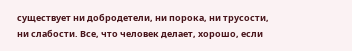существует ни добродетели, ни порока, ни трусости, ни слабости. Все, что человек делает, хорошо, если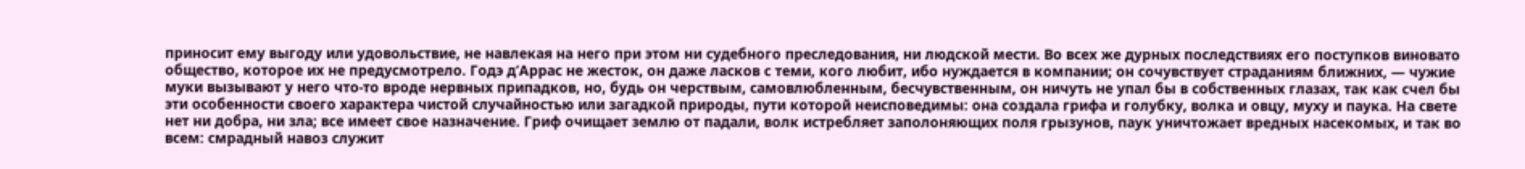приносит ему выгоду или удовольствие, не навлекая на него при этом ни судебного преследования, ни людской мести. Во всех же дурных последствиях его поступков виновато общество, которое их не предусмотрело. Годэ д’Аррас не жесток, он даже ласков с теми, кого любит, ибо нуждается в компании; он сочувствует страданиям ближних, — чужие муки вызывают у него что-то вроде нервных припадков, но, будь он черствым, самовлюбленным, бесчувственным, он ничуть не упал бы в собственных глазах, так как счел бы эти особенности своего характера чистой случайностью или загадкой природы, пути которой неисповедимы: она создала грифа и голубку, волка и овцу, муху и паука. На свете нет ни добра, ни зла; все имеет свое назначение. Гриф очищает землю от падали, волк истребляет заполоняющих поля грызунов, паук уничтожает вредных насекомых, и так во всем: смрадный навоз служит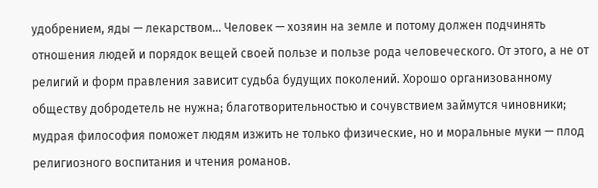удобрением, яды — лекарством… Человек — хозяин на земле и потому должен подчинять отношения людей и порядок вещей своей пользе и пользе рода человеческого. От этого, а не от религий и форм правления зависит судьба будущих поколений. Хорошо организованному обществу добродетель не нужна; благотворительностью и сочувствием займутся чиновники; мудрая философия поможет людям изжить не только физические, но и моральные муки — плод религиозного воспитания и чтения романов.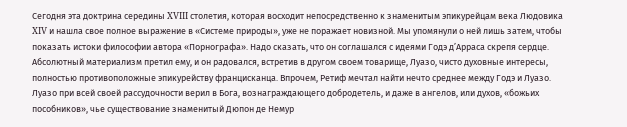Сегодня эта доктрина середины XVIII столетия, которая восходит непосредственно к знаменитым эпикурейцам века Людовика XIV и нашла свое полное выражение в «Системе природы», уже не поражает новизной. Мы упомянули о ней лишь затем, чтобы показать истоки философии автора «Порнографа». Надо сказать, что он соглашался с идеями Годэ д’Арраса скрепя сердце. Абсолютный материализм претил ему, и он радовался, встретив в другом своем товарище, Луазо, чисто духовные интересы, полностью противоположные эпикурейству францисканца. Впрочем, Ретиф мечтал найти нечто среднее между Годэ и Луазо. Луазо при всей своей рассудочности верил в Бога, вознаграждающего добродетель, и даже в ангелов, или духов, «божьих пособников», чье существование знаменитый Дюпон де Немур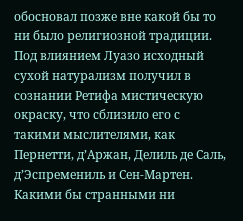обосновал позже вне какой бы то ни было религиозной традиции. Под влиянием Луазо исходный сухой натурализм получил в сознании Ретифа мистическую окраску, что сблизило его с такими мыслителями, как Пернетти, д’Аржан, Делиль де Саль, д’Эспремениль и Сен-Мартен. Какими бы странными ни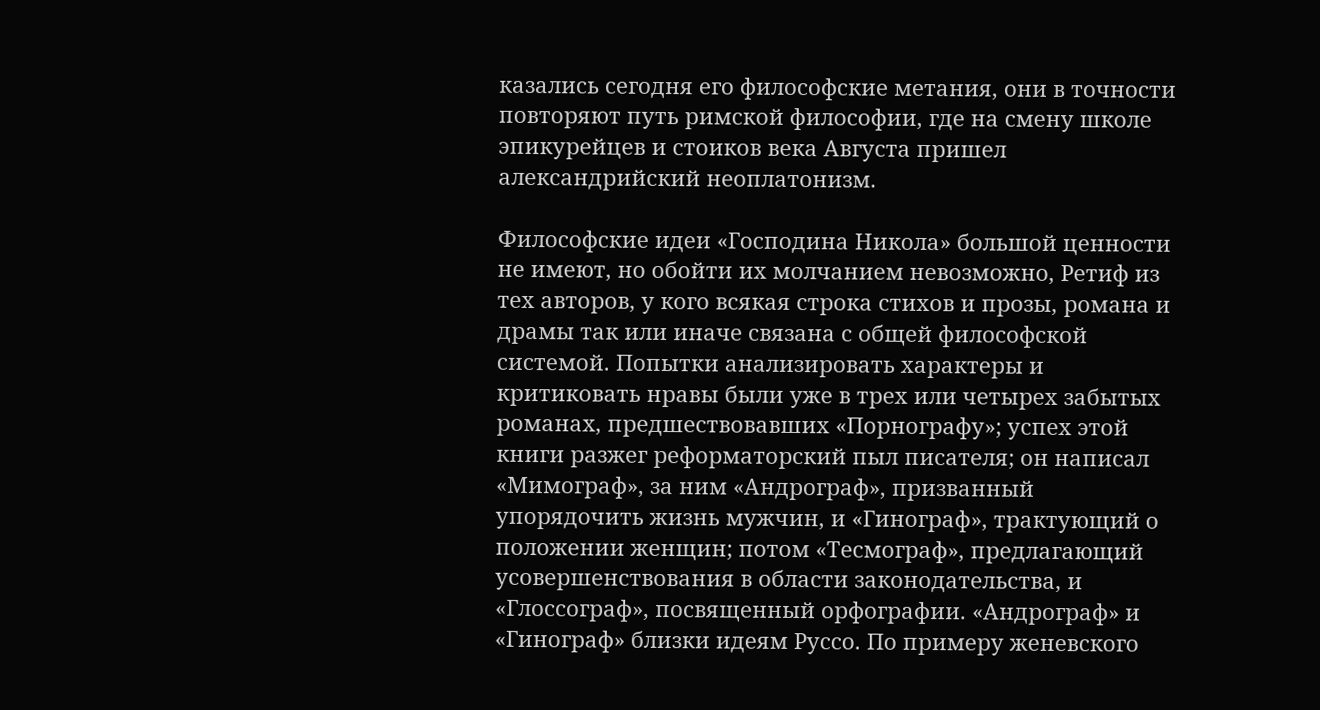казались сегодня его философские метания, они в точности повторяют путь римской философии, где на смену школе эпикурейцев и стоиков века Августа пришел александрийский неоплатонизм.

Философские идеи «Господина Никола» большой ценности не имеют, но обойти их молчанием невозможно, Ретиф из тех авторов, у кого всякая строка стихов и прозы, романа и драмы так или иначе связана с общей философской системой. Попытки анализировать характеры и критиковать нравы были уже в трех или четырех забытых романах, предшествовавших «Порнографу»; успех этой книги разжег реформаторский пыл писателя; он написал «Мимограф», за ним «Андрограф», призванный упорядочить жизнь мужчин, и «Гинограф», трактующий о положении женщин; потом «Тесмограф», предлагающий усовершенствования в области законодательства, и «Глоссограф», посвященный орфографии. «Андрограф» и «Гинограф» близки идеям Руссо. По примеру женевского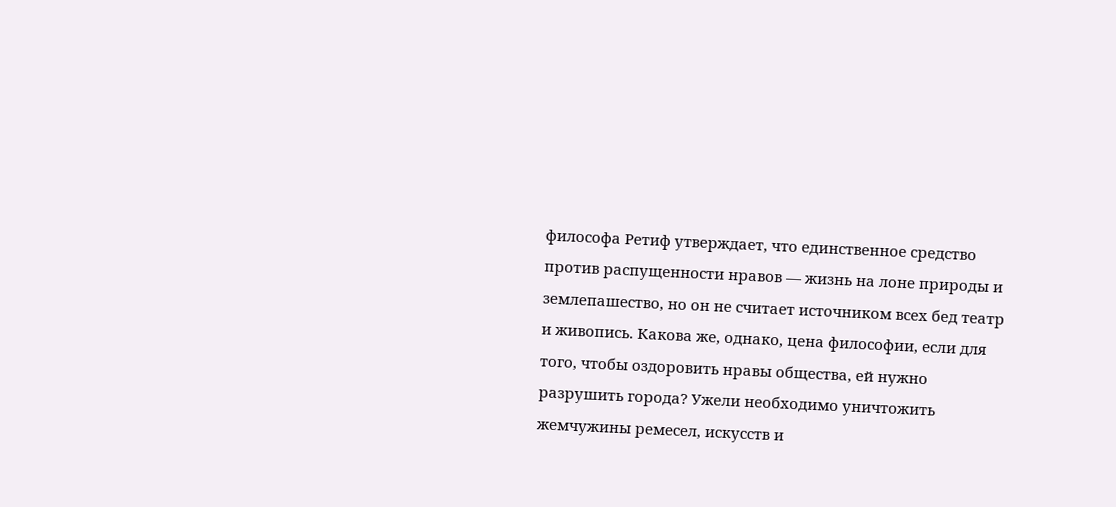философа Ретиф утверждает, что единственное средство против распущенности нравов — жизнь на лоне природы и землепашество, но он не считает источником всех бед театр и живопись. Какова же, однако, цена философии, если для того, чтобы оздоровить нравы общества, ей нужно разрушить города? Ужели необходимо уничтожить жемчужины ремесел, искусств и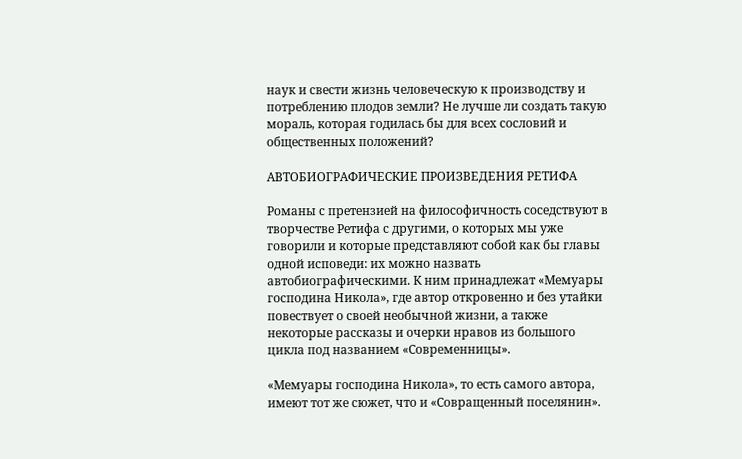наук и свести жизнь человеческую к производству и потреблению плодов земли? Не лучше ли создать такую мораль, которая годилась бы для всех сословий и общественных положений?

АВТОБИОГРАФИЧЕСКИЕ ПРОИЗВЕДЕНИЯ РЕТИФА

Романы с претензией на философичность соседствуют в творчестве Ретифа с другими, о которых мы уже говорили и которые представляют собой как бы главы одной исповеди: их можно назвать автобиографическими. К ним принадлежат «Мемуары господина Никола», где автор откровенно и без утайки повествует о своей необычной жизни, а также некоторые рассказы и очерки нравов из большого цикла под названием «Современницы».

«Мемуары господина Никола», то есть самого автора, имеют тот же сюжет, что и «Совращенный поселянин».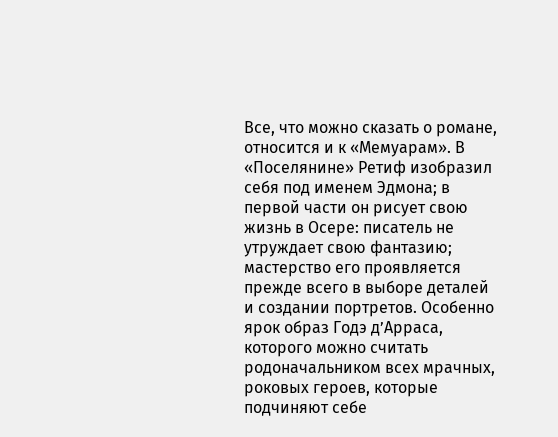Все, что можно сказать о романе, относится и к «Мемуарам». В «Поселянине» Ретиф изобразил себя под именем Эдмона; в первой части он рисует свою жизнь в Осере: писатель не утруждает свою фантазию; мастерство его проявляется прежде всего в выборе деталей и создании портретов. Особенно ярок образ Годэ д’Арраса, которого можно считать родоначальником всех мрачных, роковых героев, которые подчиняют себе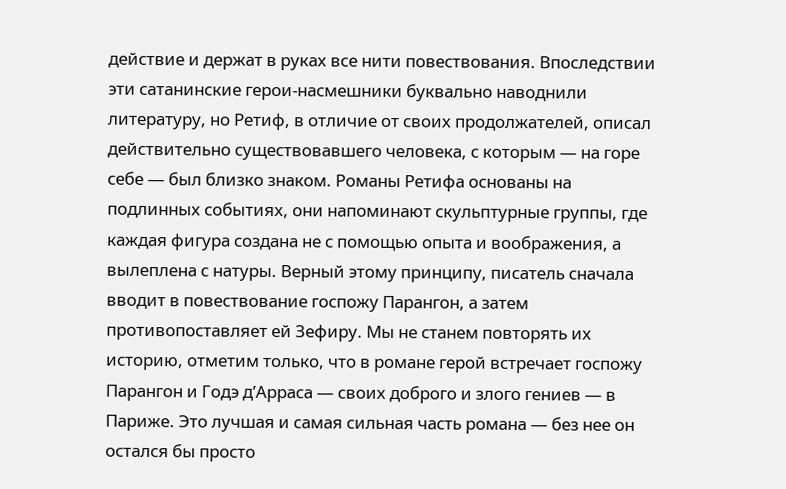действие и держат в руках все нити повествования. Впоследствии эти сатанинские герои-насмешники буквально наводнили литературу, но Ретиф, в отличие от своих продолжателей, описал действительно существовавшего человека, с которым — на горе себе — был близко знаком. Романы Ретифа основаны на подлинных событиях, они напоминают скульптурные группы, где каждая фигура создана не с помощью опыта и воображения, а вылеплена с натуры. Верный этому принципу, писатель сначала вводит в повествование госпожу Парангон, а затем противопоставляет ей Зефиру. Мы не станем повторять их историю, отметим только, что в романе герой встречает госпожу Парангон и Годэ д’Арраса — своих доброго и злого гениев — в Париже. Это лучшая и самая сильная часть романа — без нее он остался бы просто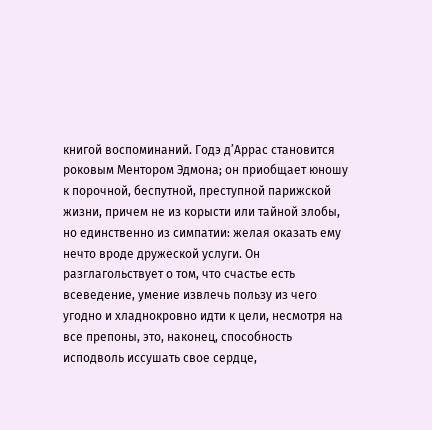книгой воспоминаний. Годэ д’Аррас становится роковым Ментором Эдмона; он приобщает юношу к порочной, беспутной, преступной парижской жизни, причем не из корысти или тайной злобы, но единственно из симпатии: желая оказать ему нечто вроде дружеской услуги. Он разглагольствует о том, что счастье есть всеведение, умение извлечь пользу из чего угодно и хладнокровно идти к цели, несмотря на все препоны, это, наконец, способность исподволь иссушать свое сердце,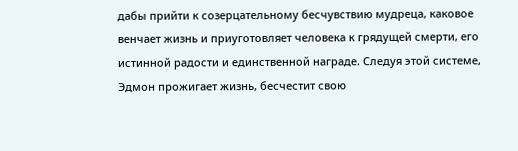дабы прийти к созерцательному бесчувствию мудреца, каковое венчает жизнь и приуготовляет человека к грядущей смерти, его истинной радости и единственной награде. Следуя этой системе, Эдмон прожигает жизнь, бесчестит свою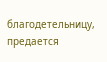благодетельницу, предается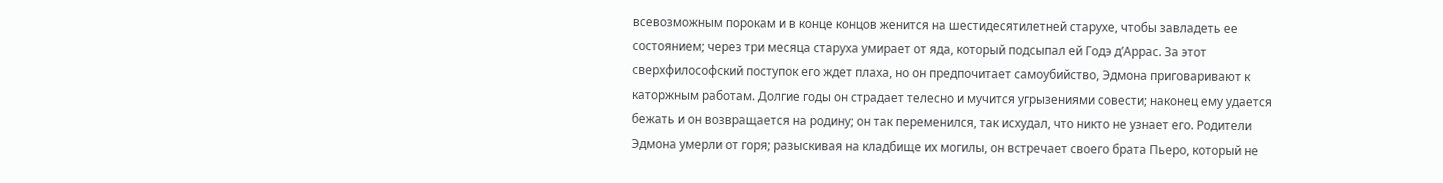всевозможным порокам и в конце концов женится на шестидесятилетней старухе, чтобы завладеть ее состоянием; через три месяца старуха умирает от яда, который подсыпал ей Годэ д’Аррас. За этот сверхфилософский поступок его ждет плаха, но он предпочитает самоубийство, Эдмона приговаривают к каторжным работам. Долгие годы он страдает телесно и мучится угрызениями совести; наконец ему удается бежать и он возвращается на родину; он так переменился, так исхудал, что никто не узнает его. Родители Эдмона умерли от горя; разыскивая на кладбище их могилы, он встречает своего брата Пьеро, который не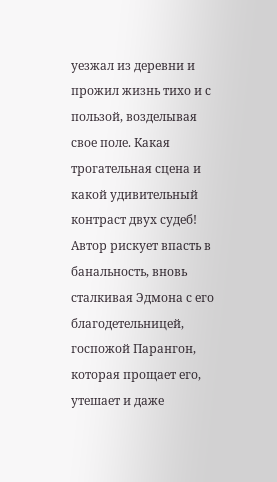уезжал из деревни и прожил жизнь тихо и с пользой, возделывая свое поле. Какая трогательная сцена и какой удивительный контраст двух судеб! Автор рискует впасть в банальность, вновь сталкивая Эдмона с его благодетельницей, госпожой Парангон, которая прощает его, утешает и даже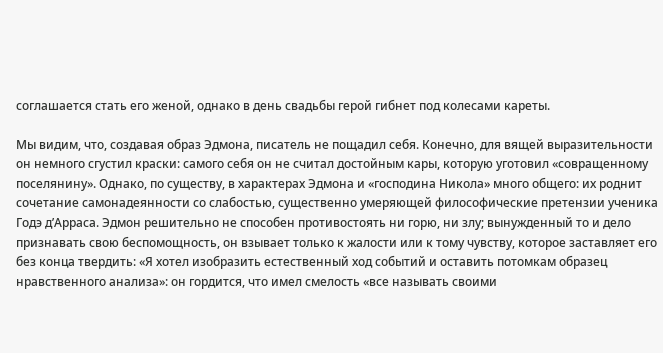соглашается стать его женой, однако в день свадьбы герой гибнет под колесами кареты.

Мы видим, что, создавая образ Эдмона, писатель не пощадил себя. Конечно, для вящей выразительности он немного сгустил краски: самого себя он не считал достойным кары, которую уготовил «совращенному поселянину». Однако, по существу, в характерах Эдмона и «господина Никола» много общего: их роднит сочетание самонадеянности со слабостью, существенно умеряющей философические претензии ученика Годэ д’Арраса. Эдмон решительно не способен противостоять ни горю, ни злу; вынужденный то и дело признавать свою беспомощность, он взывает только к жалости или к тому чувству, которое заставляет его без конца твердить: «Я хотел изобразить естественный ход событий и оставить потомкам образец нравственного анализа»: он гордится, что имел смелость «все называть своими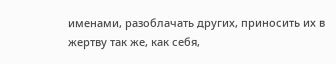именами, разоблачать других, приносить их в жертву так же, как себя,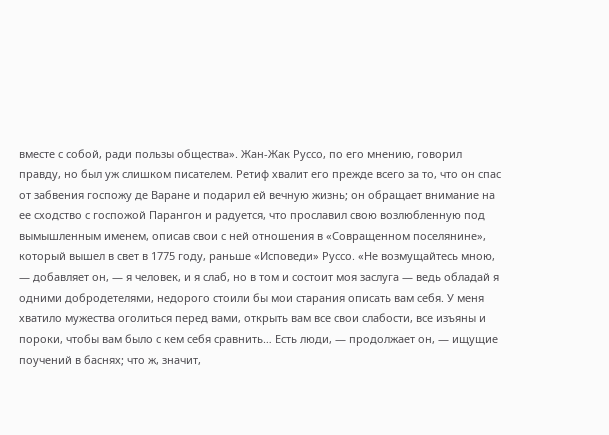вместе с собой, ради пользы общества». Жан-Жак Руссо, по его мнению, говорил правду, но был уж слишком писателем. Ретиф хвалит его прежде всего за то, что он спас от забвения госпожу де Варане и подарил ей вечную жизнь; он обращает внимание на ее сходство с госпожой Парангон и радуется, что прославил свою возлюбленную под вымышленным именем, описав свои с ней отношения в «Совращенном поселянине», который вышел в свет в 1775 году, раньше «Исповеди» Руссо. «Не возмущайтесь мною, — добавляет он, — я человек, и я слаб, но в том и состоит моя заслуга — ведь обладай я одними добродетелями, недорого стоили бы мои старания описать вам себя. У меня хватило мужества оголиться перед вами, открыть вам все свои слабости, все изъяны и пороки, чтобы вам было с кем себя сравнить… Есть люди, — продолжает он, — ищущие поучений в баснях; что ж, значит,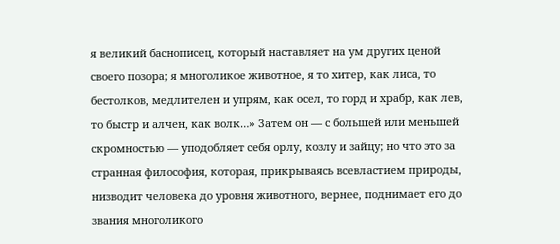я великий баснописец, который наставляет на ум других ценой своего позора; я многоликое животное, я то хитер, как лиса, то бестолков, медлителен и упрям, как осел, то горд и храбр, как лев, то быстр и алчен, как волк…» Затем он — с большей или меньшей скромностью — уподобляет себя орлу, козлу и зайцу; но что это за странная философия, которая, прикрываясь всевластием природы, низводит человека до уровня животного, вернее, поднимает его до звания многоликого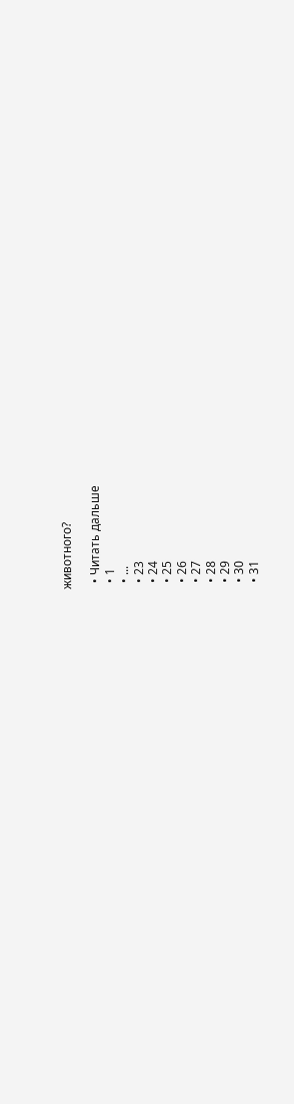животного?

  • Читать дальше
  • 1
  • ...
  • 23
  • 24
  • 25
  • 26
  • 27
  • 28
  • 29
  • 30
  • 31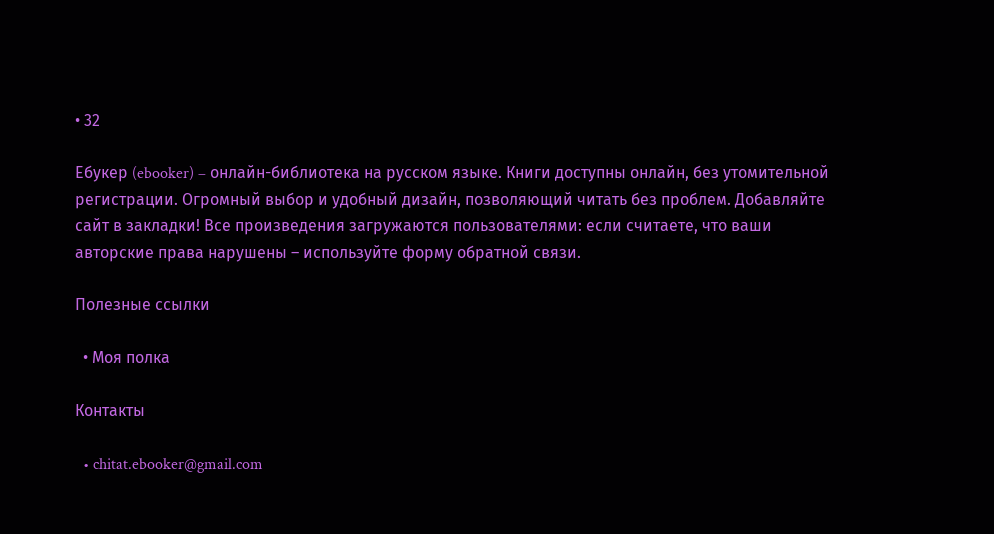• 32

Ебукер (ebooker) – онлайн-библиотека на русском языке. Книги доступны онлайн, без утомительной регистрации. Огромный выбор и удобный дизайн, позволяющий читать без проблем. Добавляйте сайт в закладки! Все произведения загружаются пользователями: если считаете, что ваши авторские права нарушены – используйте форму обратной связи.

Полезные ссылки

  • Моя полка

Контакты

  • chitat.ebooker@gmail.com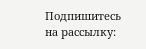Подпишитесь на рассылку: